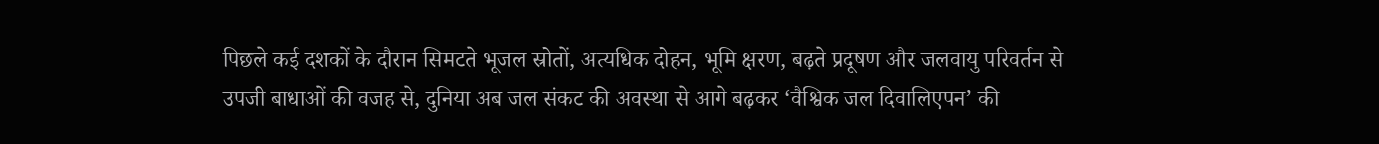पिछले कई दशकों के दौरान सिमटते भूजल स्रोतों, अत्यधिक दोहन, भूमि क्षरण, बढ़ते प्रदूषण और जलवायु परिवर्तन से उपजी बाधाओं की वजह से, दुनिया अब जल संकट की अवस्था से आगे बढ़कर ‘वैश्विक जल दिवालिएपन’ की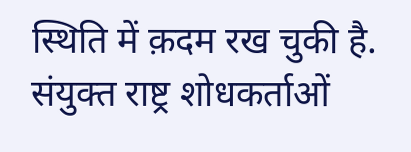स्थिति में क़दम रख चुकी है. संयुक्त राष्ट्र शोधकर्ताओं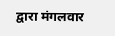द्वारा मंगलवार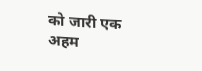को जारी एक अहम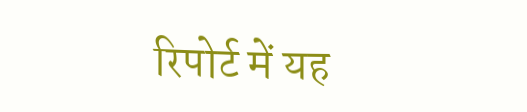रिपोर्ट में यह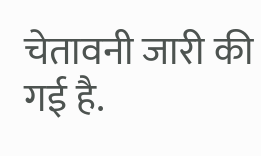चेतावनी जारी की गई है.